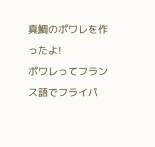真鯛のポワレを作ったよ!
ポワレってフランス語でフライパ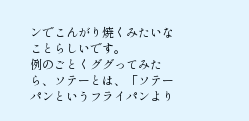ンでこんがり焼くみたいなことらしいです。
例のごとくググってみたら、ソテーとは、「ソテーパンというフライパンより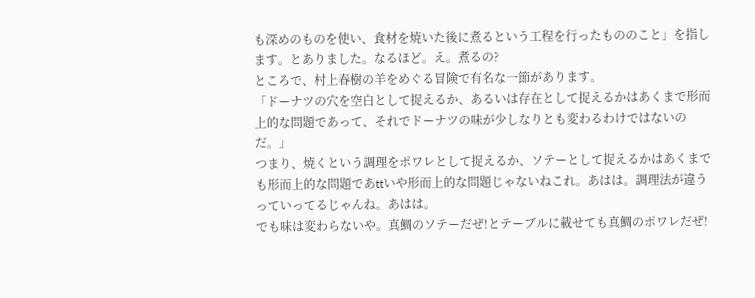も深めのものを使い、食材を焼いた後に煮るという工程を行ったもののこと」を指します。とありました。なるほど。え。煮るの?
ところで、村上春樹の羊をめぐる冒険で有名な一節があります。
「ドーナツの穴を空白として捉えるか、あるいは存在として捉えるかはあくまで形而上的な問題であって、それでドーナツの味が少しなりとも変わるわけではないのだ。」
つまり、焼くという調理をポワレとして捉えるか、ソテーとして捉えるかはあくまでも形而上的な問題であttいや形而上的な問題じゃないねこれ。あはは。調理法が違うっていってるじゃんね。あはは。
でも味は変わらないや。真鯛のソテーだぜ!とテーブルに載せても真鯛のポワレだぜ!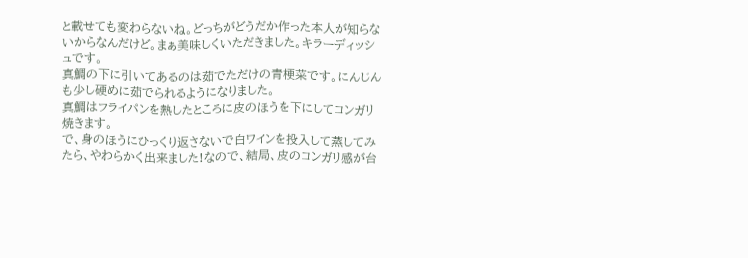と載せても変わらないね。どっちがどうだか作った本人が知らないからなんだけど。まぁ美味しくいただきました。キラーディッシュです。
真鯛の下に引いてあるのは茹でただけの青梗菜です。にんじんも少し硬めに茹でられるようになりました。
真鯛はフライパンを熱したところに皮のほうを下にしてコンガリ焼きます。
で、身のほうにひっくり返さないで白ワインを投入して蒸してみたら、やわらかく出来ました!なので、結局、皮のコンガリ感が台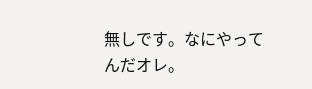無しです。なにやってんだオレ。